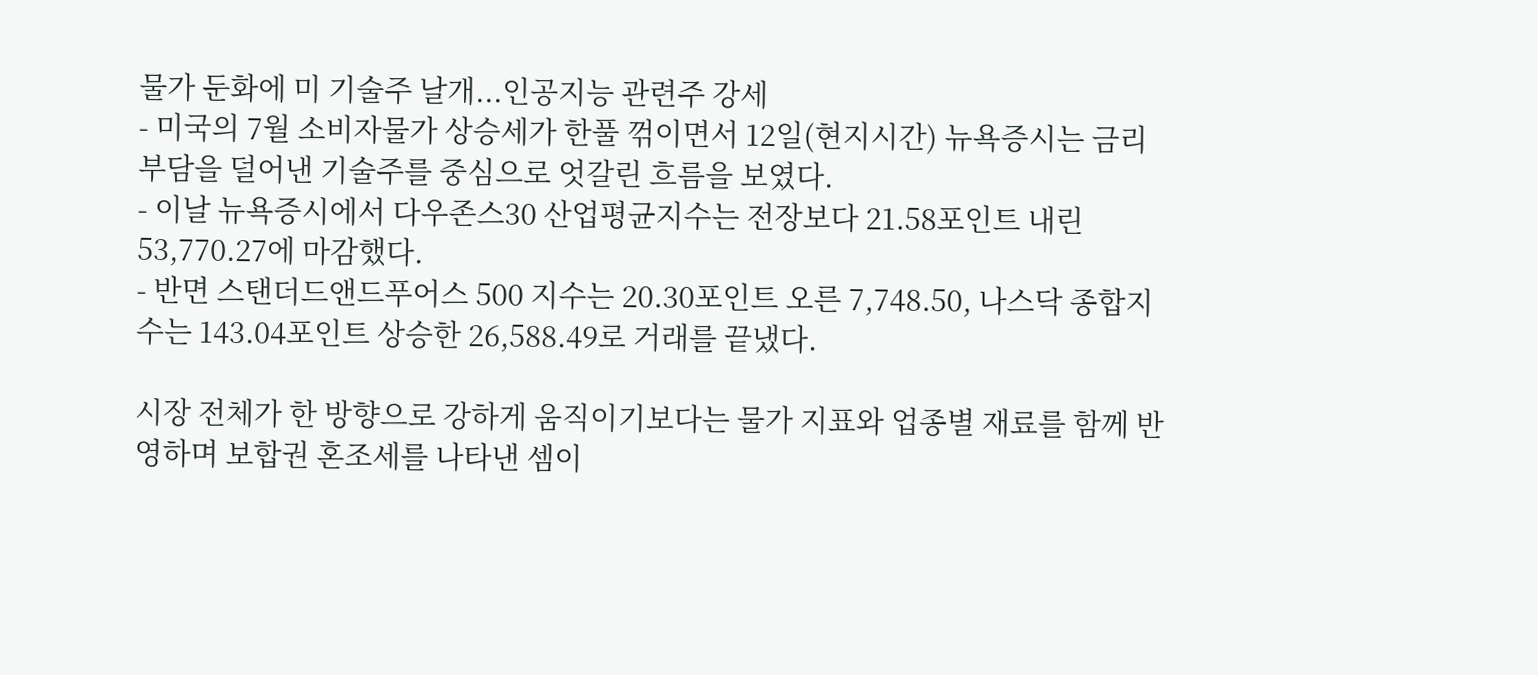물가 둔화에 미 기술주 날개...인공지능 관련주 강세
- 미국의 7월 소비자물가 상승세가 한풀 꺾이면서 12일(현지시간) 뉴욕증시는 금리 부담을 덜어낸 기술주를 중심으로 엇갈린 흐름을 보였다.
- 이날 뉴욕증시에서 다우존스30 산업평균지수는 전장보다 21.58포인트 내린 53,770.27에 마감했다.
- 반면 스탠더드앤드푸어스 500 지수는 20.30포인트 오른 7,748.50, 나스닥 종합지수는 143.04포인트 상승한 26,588.49로 거래를 끝냈다.

시장 전체가 한 방향으로 강하게 움직이기보다는 물가 지표와 업종별 재료를 함께 반영하며 보합권 혼조세를 나타낸 셈이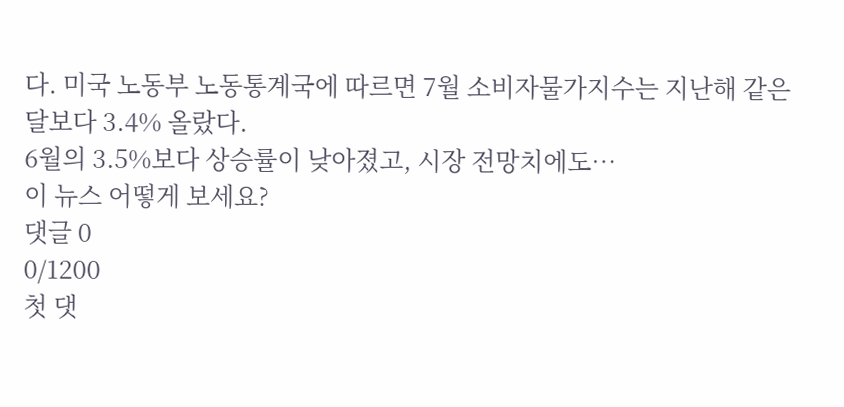다. 미국 노동부 노동통계국에 따르면 7월 소비자물가지수는 지난해 같은 달보다 3.4% 올랐다.
6월의 3.5%보다 상승률이 낮아졌고, 시장 전망치에도…
이 뉴스 어떻게 보세요?
댓글 0
0/1200
첫 댓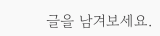글을 남겨보세요.